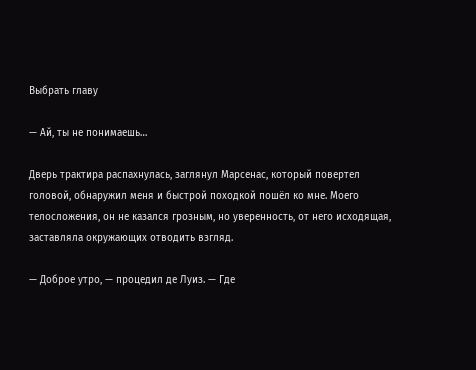Выбрать главу

— Ай, ты не понимаешь…

Дверь трактира распахнулась, заглянул Марсенас, который повертел головой, обнаружил меня и быстрой походкой пошёл ко мне. Моего телосложения, он не казался грозным, но уверенность, от него исходящая, заставляла окружающих отводить взгляд.

— Доброе утро, — процедил де Луиз. — Где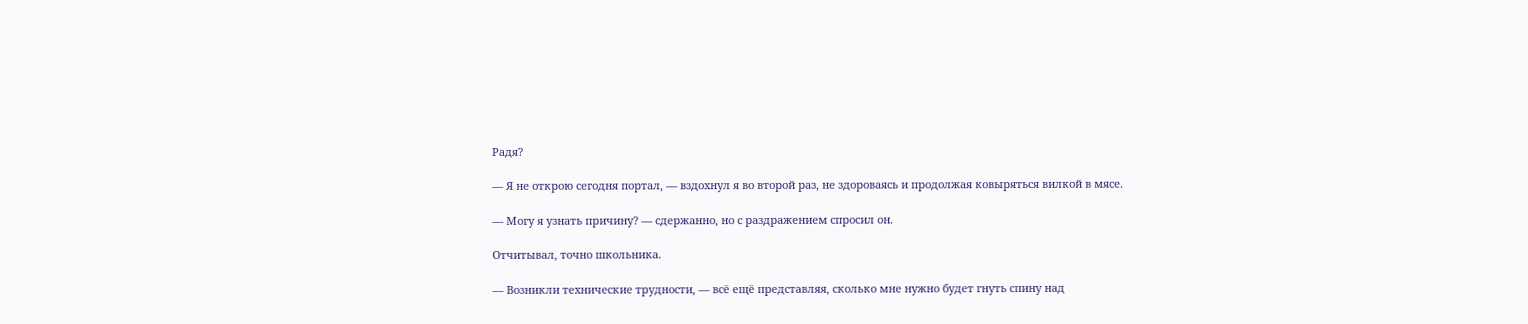Радя?

— Я не открою сегодня портал, — вздохнул я во второй раз, не здороваясь и продолжая ковыряться вилкой в мясе.

— Могу я узнать причину? — сдержанно, но с раздражением спросил он.

Отчитывал, точно школьника.

— Возникли технические трудности, — всё ещё представляя, сколько мне нужно будет гнуть спину над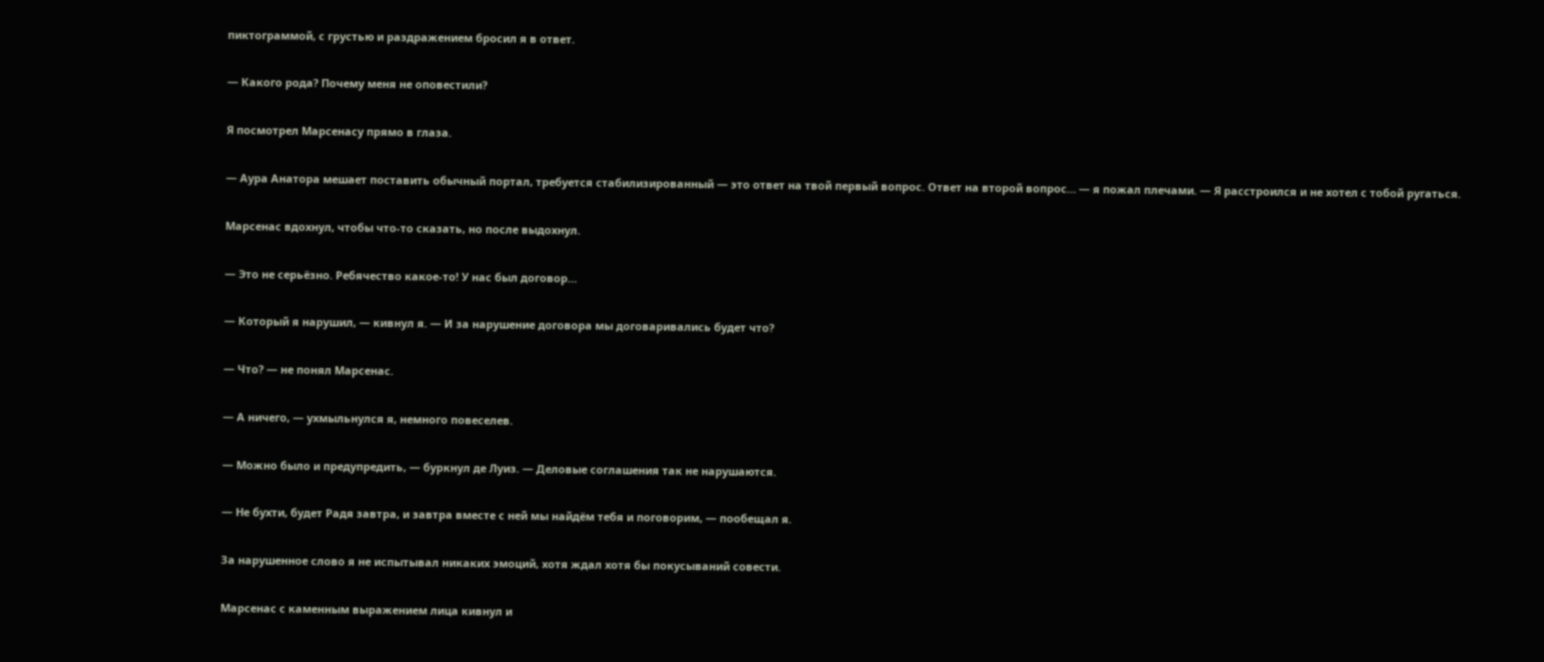пиктограммой, с грустью и раздражением бросил я в ответ.

— Какого рода? Почему меня не оповестили?

Я посмотрел Марсенасу прямо в глаза.

— Аура Анатора мешает поставить обычный портал, требуется стабилизированный — это ответ на твой первый вопрос. Ответ на второй вопрос… — я пожал плечами. — Я расстроился и не хотел с тобой ругаться.

Марсенас вдохнул, чтобы что-то сказать, но после выдохнул.

— Это не серьёзно. Ребячество какое-то! У нас был договор…

— Который я нарушил, — кивнул я. — И за нарушение договора мы договаривались будет что?

— Что? — не понял Марсенас.

— А ничего, — ухмыльнулся я, немного повеселев.

— Можно было и предупредить, — буркнул де Луиз. — Деловые соглашения так не нарушаются.

— Не бухти, будет Радя завтра, и завтра вместе с ней мы найдём тебя и поговорим, — пообещал я.

За нарушенное слово я не испытывал никаких эмоций, хотя ждал хотя бы покусываний совести.

Марсенас с каменным выражением лица кивнул и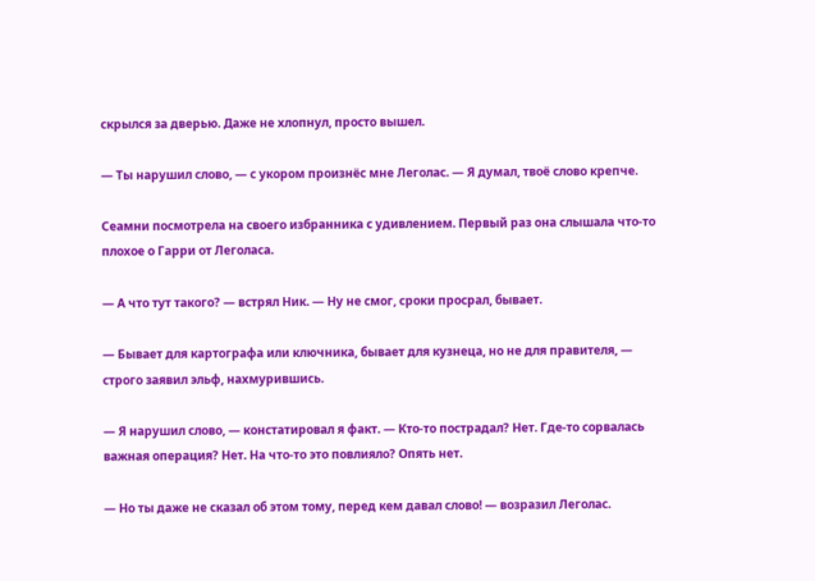скрылся за дверью. Даже не хлопнул, просто вышел.

— Ты нарушил слово, — с укором произнёс мне Леголас. — Я думал, твоё слово крепче.

Сеамни посмотрела на своего избранника с удивлением. Первый раз она слышала что-то плохое о Гарри от Леголаса.

— А что тут такого? — встрял Ник. — Ну не смог, сроки просрал, бывает.

— Бывает для картографа или ключника, бывает для кузнеца, но не для правителя, — строго заявил эльф, нахмурившись.

— Я нарушил слово, — констатировал я факт. — Кто-то пострадал? Нет. Где-то сорвалась важная операция? Нет. На что-то это повлияло? Опять нет.

— Но ты даже не сказал об этом тому, перед кем давал слово! — возразил Леголас.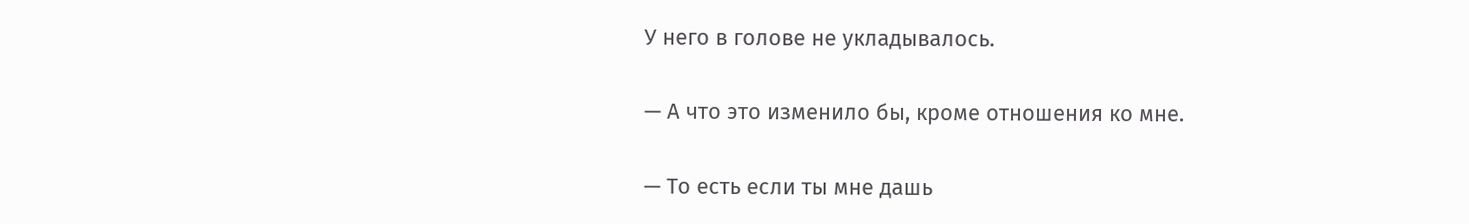У него в голове не укладывалось.

— А что это изменило бы, кроме отношения ко мне.

— То есть если ты мне дашь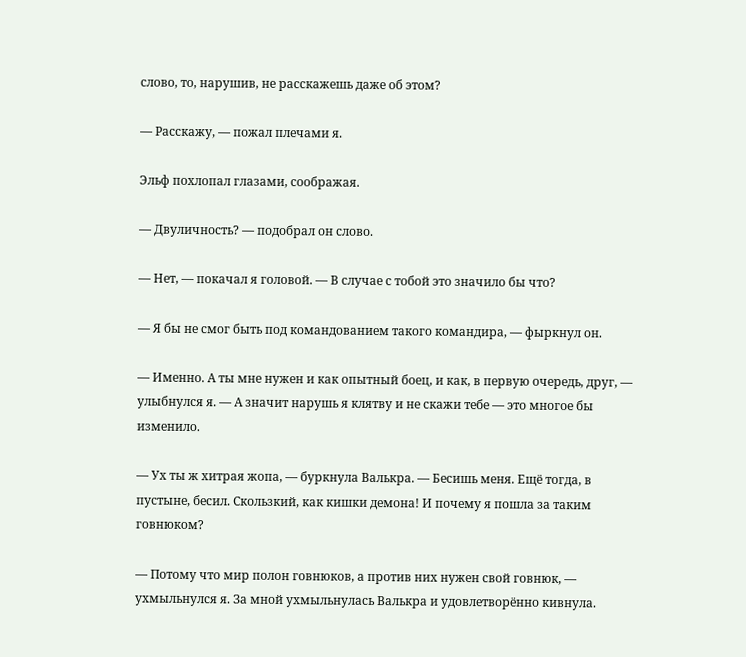слово, то, нарушив, не расскажешь даже об этом?

— Расскажу, — пожал плечами я.

Эльф похлопал глазами, соображая.

— Двуличность? — подобрал он слово.

— Нет, — покачал я головой. — В случае с тобой это значило бы что?

— Я бы не смог быть под командованием такого командира, — фыркнул он.

— Именно. А ты мне нужен и как опытный боец, и как, в первую очередь, друг, — улыбнулся я. — А значит нарушь я клятву и не скажи тебе — это многое бы изменило.

— Ух ты ж хитрая жопа, — буркнула Валькра. — Бесишь меня. Ещё тогда, в пустыне, бесил. Скользкий, как кишки демона! И почему я пошла за таким говнюком?

— Потому что мир полон говнюков, а против них нужен свой говнюк, — ухмыльнулся я. За мной ухмыльнулась Валькра и удовлетворённо кивнула.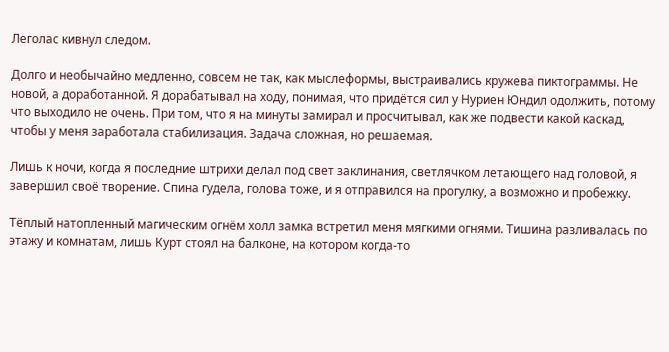Леголас кивнул следом.

Долго и необычайно медленно, совсем не так, как мыслеформы, выстраивались кружева пиктограммы. Не новой, а доработанной. Я дорабатывал на ходу, понимая, что придётся сил у Нуриен Юндил одолжить, потому что выходило не очень. При том, что я на минуты замирал и просчитывал, как же подвести какой каскад, чтобы у меня заработала стабилизация. Задача сложная, но решаемая.

Лишь к ночи, когда я последние штрихи делал под свет заклинания, светлячком летающего над головой, я завершил своё творение. Спина гудела, голова тоже, и я отправился на прогулку, а возможно и пробежку.

Тёплый натопленный магическим огнём холл замка встретил меня мягкими огнями. Тишина разливалась по этажу и комнатам, лишь Курт стоял на балконе, на котором когда-то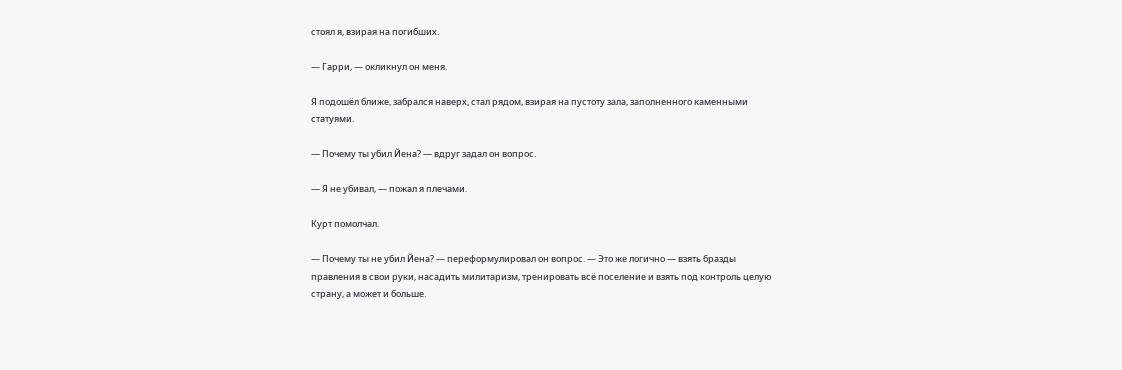стоял я, взирая на погибших.

— Гарри, — окликнул он меня.

Я подошёл ближе, забрался наверх, стал рядом, взирая на пустоту зала, заполненного каменными статуями.

— Почему ты убил Йена? — вдруг задал он вопрос.

— Я не убивал, — пожал я плечами.

Курт помолчал.

— Почему ты не убил Йена? — переформулировал он вопрос. — Это же логично — взять бразды правления в свои руки, насадить милитаризм, тренировать всё поселение и взять под контроль целую страну, а может и больше.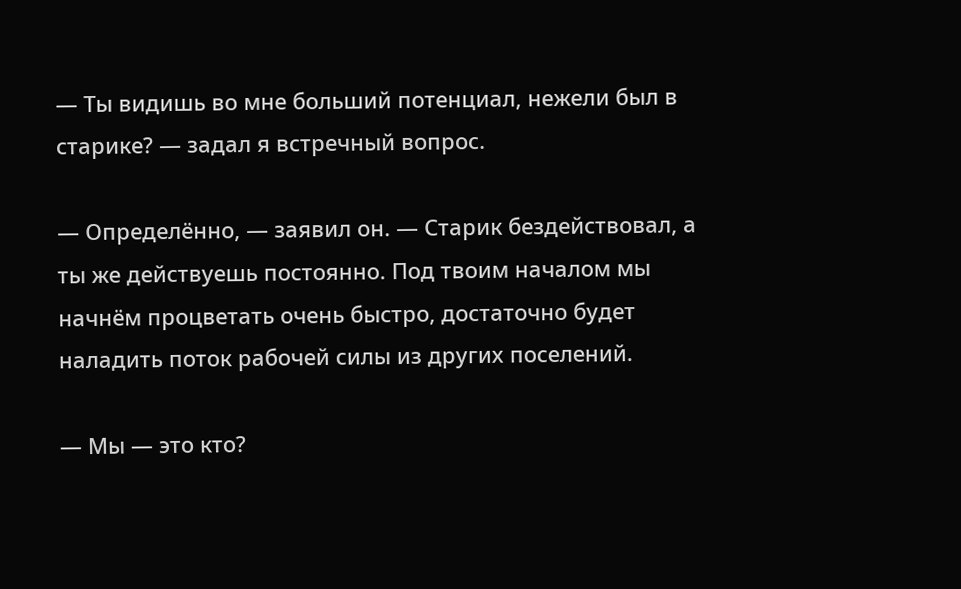— Ты видишь во мне больший потенциал, нежели был в старике? — задал я встречный вопрос.

— Определённо, — заявил он. — Старик бездействовал, а ты же действуешь постоянно. Под твоим началом мы начнём процветать очень быстро, достаточно будет наладить поток рабочей силы из других поселений.

— Мы — это кто?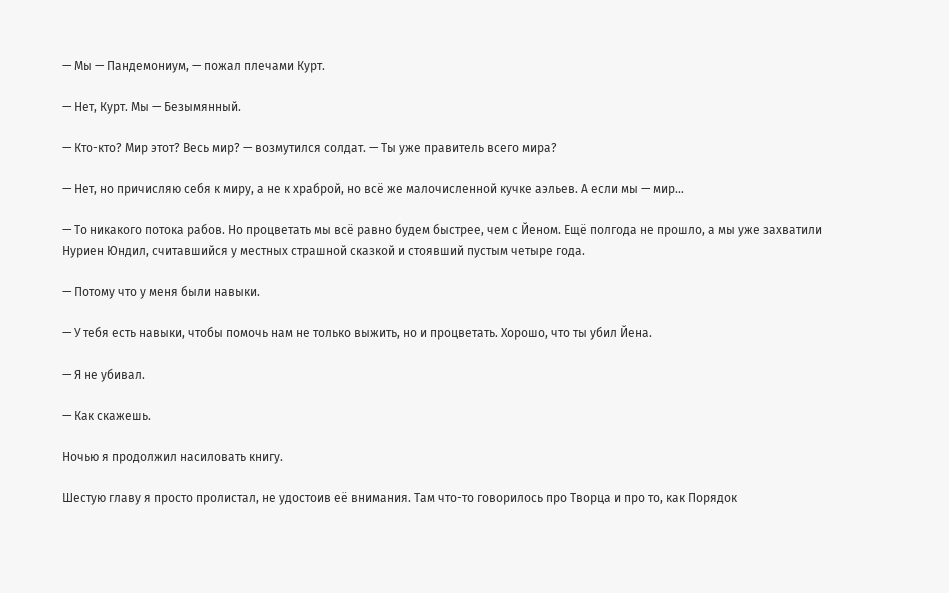— Мы — Пандемониум, — пожал плечами Курт.

— Нет, Курт. Мы — Безымянный.

— Кто-кто? Мир этот? Весь мир? — возмутился солдат. — Ты уже правитель всего мира?

— Нет, но причисляю себя к миру, а не к храброй, но всё же малочисленной кучке аэльев. А если мы — мир…

— То никакого потока рабов. Но процветать мы всё равно будем быстрее, чем с Йеном. Ещё полгода не прошло, а мы уже захватили Нуриен Юндил, считавшийся у местных страшной сказкой и стоявший пустым четыре года.

— Потому что у меня были навыки.

— У тебя есть навыки, чтобы помочь нам не только выжить, но и процветать. Хорошо, что ты убил Йена.

— Я не убивал.

— Как скажешь.

Ночью я продолжил насиловать книгу.

Шестую главу я просто пролистал, не удостоив её внимания. Там что-то говорилось про Творца и про то, как Порядок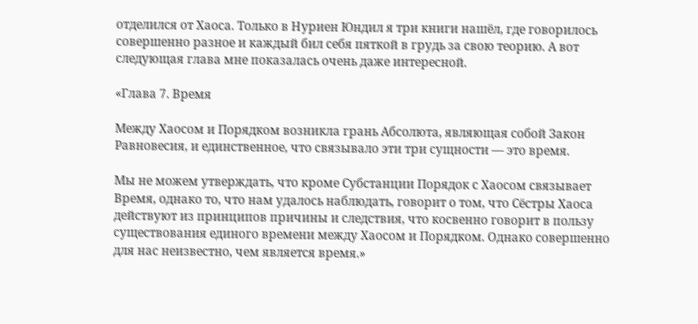отделился от Хаоса. Только в Нуриен Юндил я три книги нашёл, где говорилось совершенно разное и каждый бил себя пяткой в грудь за свою теорию. А вот следующая глава мне показалась очень даже интересной.

«Глава 7. Время

Между Хаосом и Порядком возникла грань Абсолюта, являющая собой Закон Равновесия, и единственное, что связывало эти три сущности — это время.

Мы не можем утверждать, что кроме Субстанции Порядок с Хаосом связывает Время, однако то, что нам удалось наблюдать, говорит о том, что Сёстры Хаоса действуют из принципов причины и следствия, что косвенно говорит в пользу существования единого времени между Хаосом и Порядком. Однако совершенно для нас неизвестно, чем является время.»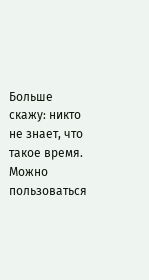Больше скажу: никто не знает, что такое время. Можно пользоваться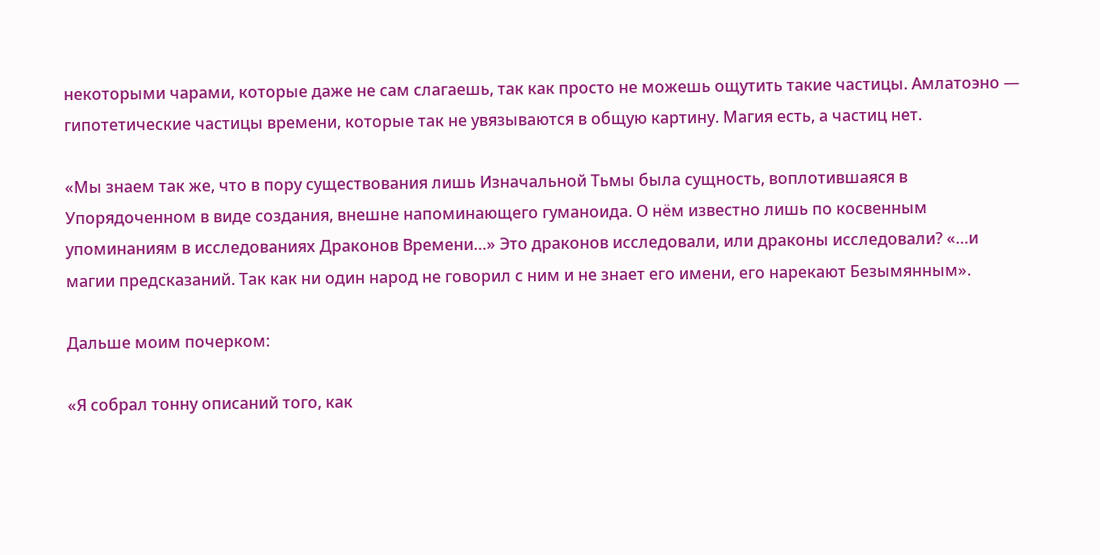некоторыми чарами, которые даже не сам слагаешь, так как просто не можешь ощутить такие частицы. Амлатоэно — гипотетические частицы времени, которые так не увязываются в общую картину. Магия есть, а частиц нет.

«Мы знаем так же, что в пору существования лишь Изначальной Тьмы была сущность, воплотившаяся в Упорядоченном в виде создания, внешне напоминающего гуманоида. О нём известно лишь по косвенным упоминаниям в исследованиях Драконов Времени…» Это драконов исследовали, или драконы исследовали? «…и магии предсказаний. Так как ни один народ не говорил с ним и не знает его имени, его нарекают Безымянным».

Дальше моим почерком:

«Я собрал тонну описаний того, как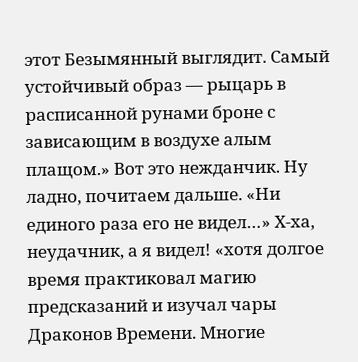этот Безымянный выглядит. Самый устойчивый образ — рыцарь в расписанной рунами броне с зависающим в воздухе алым плащом.» Вот это нежданчик. Ну ладно, почитаем дальше. «Ни единого раза его не видел…» Х-ха, неудачник, а я видел! «хотя долгое время практиковал магию предсказаний и изучал чары Драконов Времени. Многие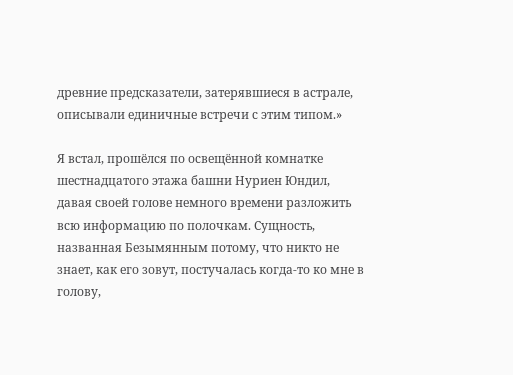древние предсказатели, затерявшиеся в астрале, описывали единичные встречи с этим типом.»

Я встал, прошёлся по освещённой комнатке шестнадцатого этажа башни Нуриен Юндил, давая своей голове немного времени разложить всю информацию по полочкам. Сущность, названная Безымянным потому, что никто не знает, как его зовут, постучалась когда-то ко мне в голову,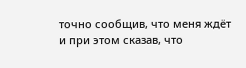точно сообщив, что меня ждёт и при этом сказав, что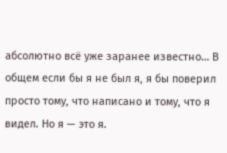абсолютно всё уже заранее известно… В общем если бы я не был я, я бы поверил просто тому, что написано и тому, что я видел. Но я — это я.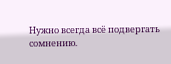Нужно всегда всё подвергать сомнению.